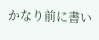かなり前に書い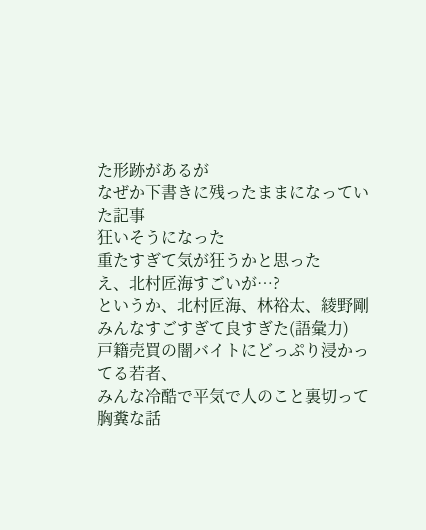た形跡があるが
なぜか下書きに残ったままになっていた記事
狂いそうになった
重たすぎて気が狂うかと思った
え、北村匠海すごいが…?
というか、北村匠海、林裕太、綾野剛
みんなすごすぎて良すぎた(語彙力)
戸籍売買の闇バイトにどっぷり浸かってる若者、
みんな冷酷で平気で人のこと裏切って
胸糞な話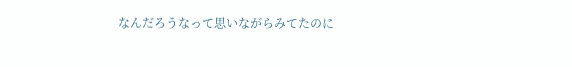なんだろうなって思いながらみてたのに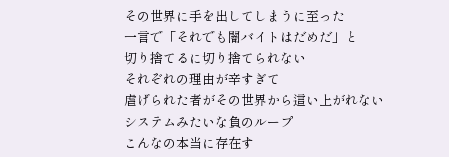その世界に手を出してしまうに至った
一言で「それでも闇バイトはだめだ」と
切り捨てるに切り捨てられない
それぞれの理由が辛すぎて
虐げられた者がその世界から這い上がれない
システムみたいな負のループ
こんなの本当に存在す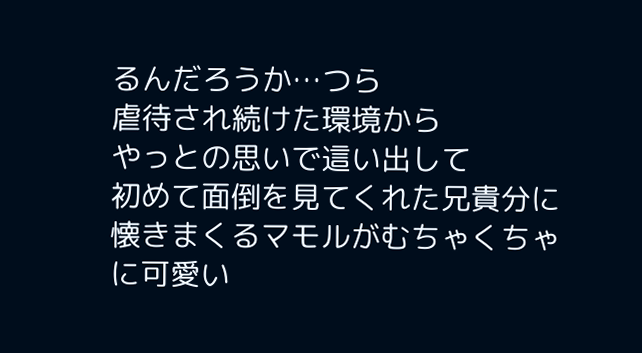るんだろうか…つら
虐待され続けた環境から
やっとの思いで這い出して
初めて面倒を見てくれた兄貴分に
懐きまくるマモルがむちゃくちゃに可愛い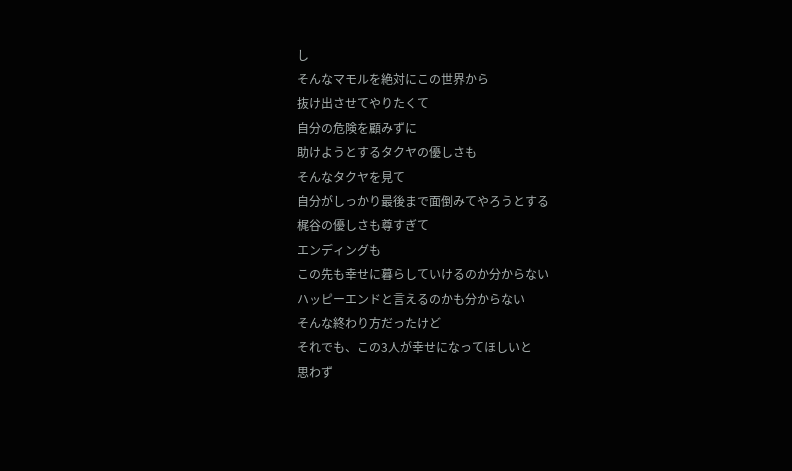し
そんなマモルを絶対にこの世界から
抜け出させてやりたくて
自分の危険を顧みずに
助けようとするタクヤの優しさも
そんなタクヤを見て
自分がしっかり最後まで面倒みてやろうとする
梶谷の優しさも尊すぎて
エンディングも
この先も幸せに暮らしていけるのか分からない
ハッピーエンドと言えるのかも分からない
そんな終わり方だったけど
それでも、この3人が幸せになってほしいと
思わず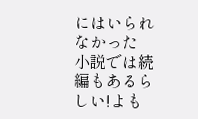にはいられなかった
小説では続編もあるらしい!よも